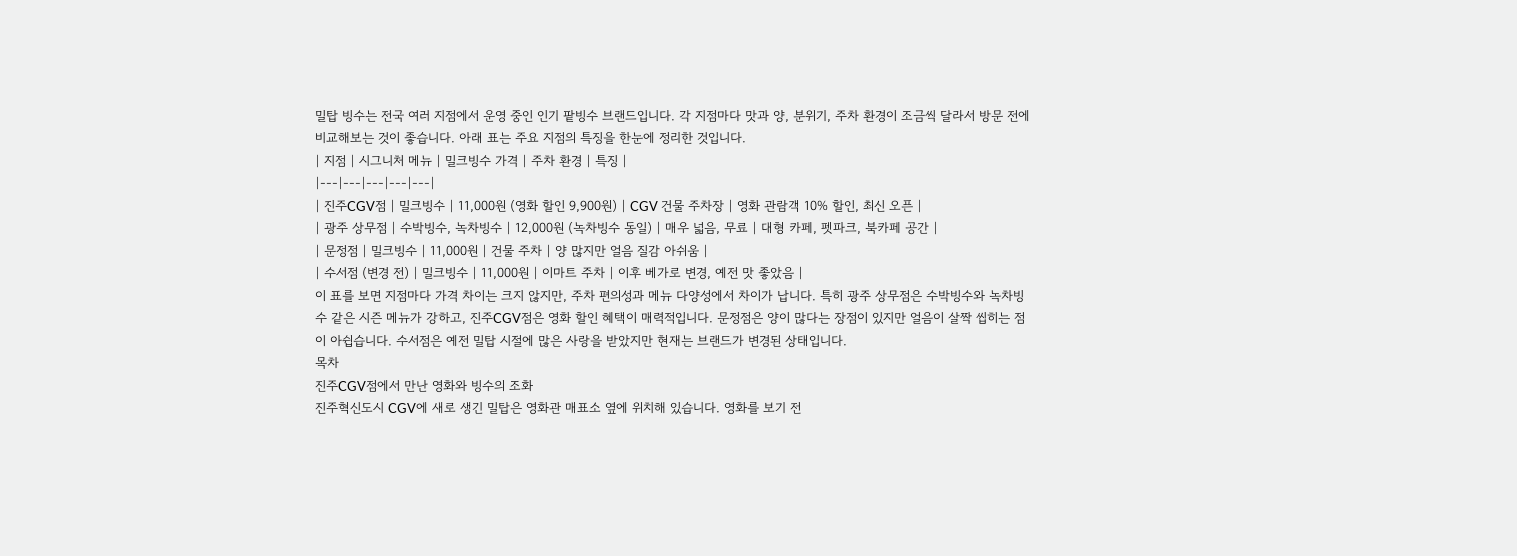밀탑 빙수는 전국 여러 지점에서 운영 중인 인기 팥빙수 브랜드입니다. 각 지점마다 맛과 양, 분위기, 주차 환경이 조금씩 달라서 방문 전에 비교해보는 것이 좋습니다. 아래 표는 주요 지점의 특징을 한눈에 정리한 것입니다.
| 지점 | 시그니처 메뉴 | 밀크빙수 가격 | 주차 환경 | 특징 |
|---|---|---|---|---|
| 진주CGV점 | 밀크빙수 | 11,000원 (영화 할인 9,900원) | CGV 건물 주차장 | 영화 관람객 10% 할인, 최신 오픈 |
| 광주 상무점 | 수박빙수, 녹차빙수 | 12,000원 (녹차빙수 동일) | 매우 넓음, 무료 | 대형 카페, 펫파크, 북카페 공간 |
| 문정점 | 밀크빙수 | 11,000원 | 건물 주차 | 양 많지만 얼음 질감 아쉬움 |
| 수서점 (변경 전) | 밀크빙수 | 11,000원 | 이마트 주차 | 이후 베가로 변경, 예전 맛 좋았음 |
이 표를 보면 지점마다 가격 차이는 크지 않지만, 주차 편의성과 메뉴 다양성에서 차이가 납니다. 특히 광주 상무점은 수박빙수와 녹차빙수 같은 시즌 메뉴가 강하고, 진주CGV점은 영화 할인 혜택이 매력적입니다. 문정점은 양이 많다는 장점이 있지만 얼음이 살짝 씹히는 점이 아쉽습니다. 수서점은 예전 밀탑 시절에 많은 사랑을 받았지만 현재는 브랜드가 변경된 상태입니다.
목차
진주CGV점에서 만난 영화와 빙수의 조화
진주혁신도시 CGV에 새로 생긴 밀탑은 영화관 매표소 옆에 위치해 있습니다. 영화를 보기 전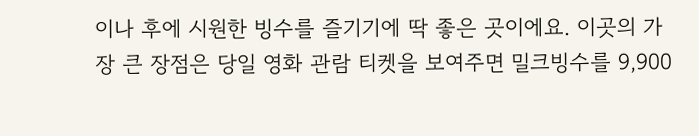이나 후에 시원한 빙수를 즐기기에 딱 좋은 곳이에요. 이곳의 가장 큰 장점은 당일 영화 관람 티켓을 보여주면 밀크빙수를 9,900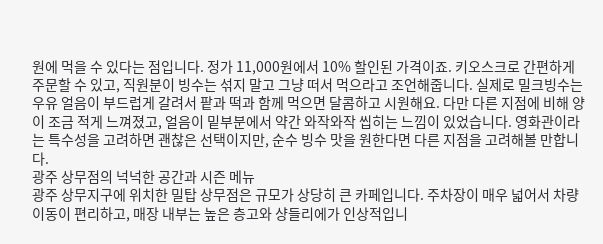원에 먹을 수 있다는 점입니다. 정가 11,000원에서 10% 할인된 가격이죠. 키오스크로 간편하게 주문할 수 있고, 직원분이 빙수는 섞지 말고 그냥 떠서 먹으라고 조언해줍니다. 실제로 밀크빙수는 우유 얼음이 부드럽게 갈려서 팥과 떡과 함께 먹으면 달콤하고 시원해요. 다만 다른 지점에 비해 양이 조금 적게 느껴졌고, 얼음이 밑부분에서 약간 와작와작 씹히는 느낌이 있었습니다. 영화관이라는 특수성을 고려하면 괜찮은 선택이지만, 순수 빙수 맛을 원한다면 다른 지점을 고려해볼 만합니다.
광주 상무점의 넉넉한 공간과 시즌 메뉴
광주 상무지구에 위치한 밀탑 상무점은 규모가 상당히 큰 카페입니다. 주차장이 매우 넓어서 차량 이동이 편리하고, 매장 내부는 높은 층고와 샹들리에가 인상적입니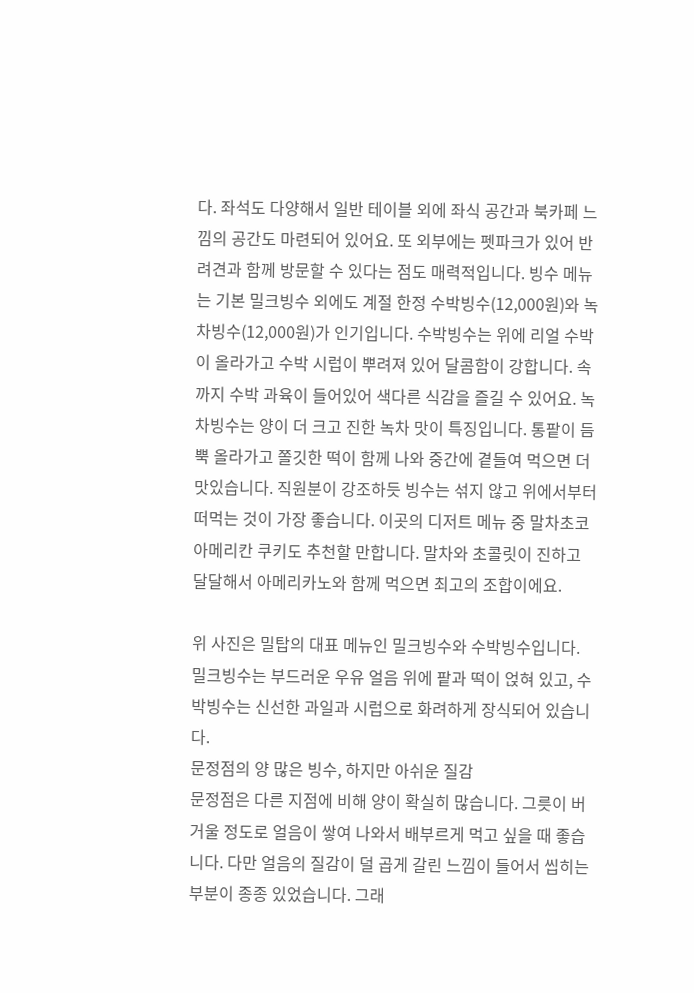다. 좌석도 다양해서 일반 테이블 외에 좌식 공간과 북카페 느낌의 공간도 마련되어 있어요. 또 외부에는 펫파크가 있어 반려견과 함께 방문할 수 있다는 점도 매력적입니다. 빙수 메뉴는 기본 밀크빙수 외에도 계절 한정 수박빙수(12,000원)와 녹차빙수(12,000원)가 인기입니다. 수박빙수는 위에 리얼 수박이 올라가고 수박 시럽이 뿌려져 있어 달콤함이 강합니다. 속까지 수박 과육이 들어있어 색다른 식감을 즐길 수 있어요. 녹차빙수는 양이 더 크고 진한 녹차 맛이 특징입니다. 통팥이 듬뿍 올라가고 쫄깃한 떡이 함께 나와 중간에 곁들여 먹으면 더 맛있습니다. 직원분이 강조하듯 빙수는 섞지 않고 위에서부터 떠먹는 것이 가장 좋습니다. 이곳의 디저트 메뉴 중 말차초코 아메리칸 쿠키도 추천할 만합니다. 말차와 초콜릿이 진하고 달달해서 아메리카노와 함께 먹으면 최고의 조합이에요.

위 사진은 밀탑의 대표 메뉴인 밀크빙수와 수박빙수입니다. 밀크빙수는 부드러운 우유 얼음 위에 팥과 떡이 얹혀 있고, 수박빙수는 신선한 과일과 시럽으로 화려하게 장식되어 있습니다.
문정점의 양 많은 빙수, 하지만 아쉬운 질감
문정점은 다른 지점에 비해 양이 확실히 많습니다. 그릇이 버거울 정도로 얼음이 쌓여 나와서 배부르게 먹고 싶을 때 좋습니다. 다만 얼음의 질감이 덜 곱게 갈린 느낌이 들어서 씹히는 부분이 종종 있었습니다. 그래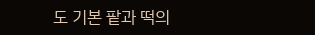도 기본 팥과 떡의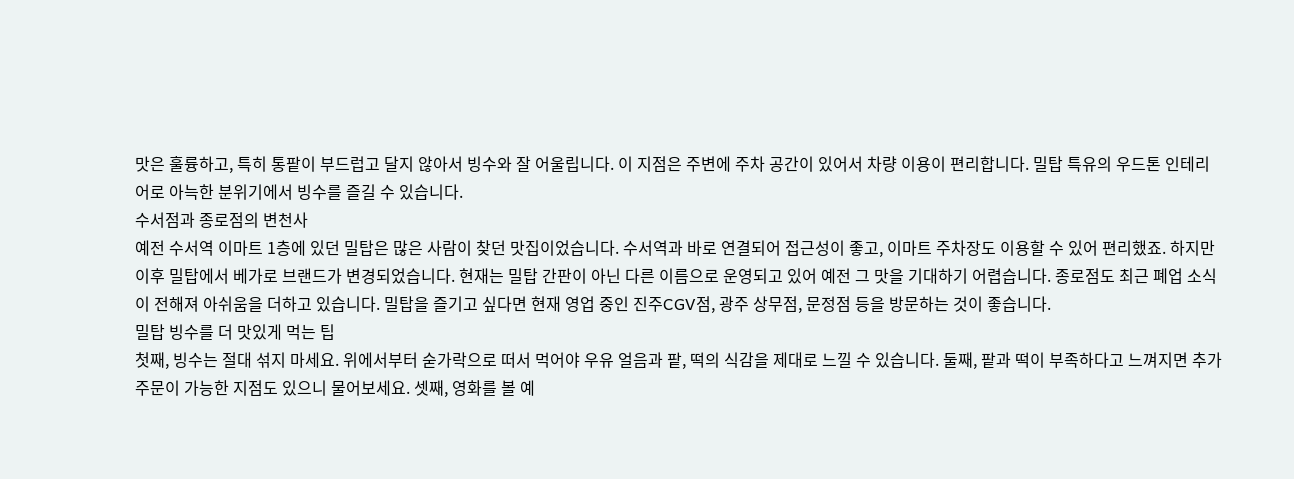맛은 훌륭하고, 특히 통팥이 부드럽고 달지 않아서 빙수와 잘 어울립니다. 이 지점은 주변에 주차 공간이 있어서 차량 이용이 편리합니다. 밀탑 특유의 우드톤 인테리어로 아늑한 분위기에서 빙수를 즐길 수 있습니다.
수서점과 종로점의 변천사
예전 수서역 이마트 1층에 있던 밀탑은 많은 사람이 찾던 맛집이었습니다. 수서역과 바로 연결되어 접근성이 좋고, 이마트 주차장도 이용할 수 있어 편리했죠. 하지만 이후 밀탑에서 베가로 브랜드가 변경되었습니다. 현재는 밀탑 간판이 아닌 다른 이름으로 운영되고 있어 예전 그 맛을 기대하기 어렵습니다. 종로점도 최근 폐업 소식이 전해져 아쉬움을 더하고 있습니다. 밀탑을 즐기고 싶다면 현재 영업 중인 진주CGV점, 광주 상무점, 문정점 등을 방문하는 것이 좋습니다.
밀탑 빙수를 더 맛있게 먹는 팁
첫째, 빙수는 절대 섞지 마세요. 위에서부터 숟가락으로 떠서 먹어야 우유 얼음과 팥, 떡의 식감을 제대로 느낄 수 있습니다. 둘째, 팥과 떡이 부족하다고 느껴지면 추가 주문이 가능한 지점도 있으니 물어보세요. 셋째, 영화를 볼 예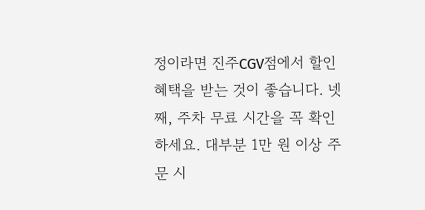정이라면 진주CGV점에서 할인 혜택을 받는 것이 좋습니다. 넷째, 주차 무료 시간을 꼭 확인하세요. 대부분 1만 원 이상 주문 시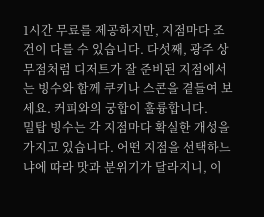1시간 무료를 제공하지만, 지점마다 조건이 다를 수 있습니다. 다섯째, 광주 상무점처럼 디저트가 잘 준비된 지점에서는 빙수와 함께 쿠키나 스콘을 곁들여 보세요. 커피와의 궁합이 훌륭합니다.
밀탑 빙수는 각 지점마다 확실한 개성을 가지고 있습니다. 어떤 지점을 선택하느냐에 따라 맛과 분위기가 달라지니, 이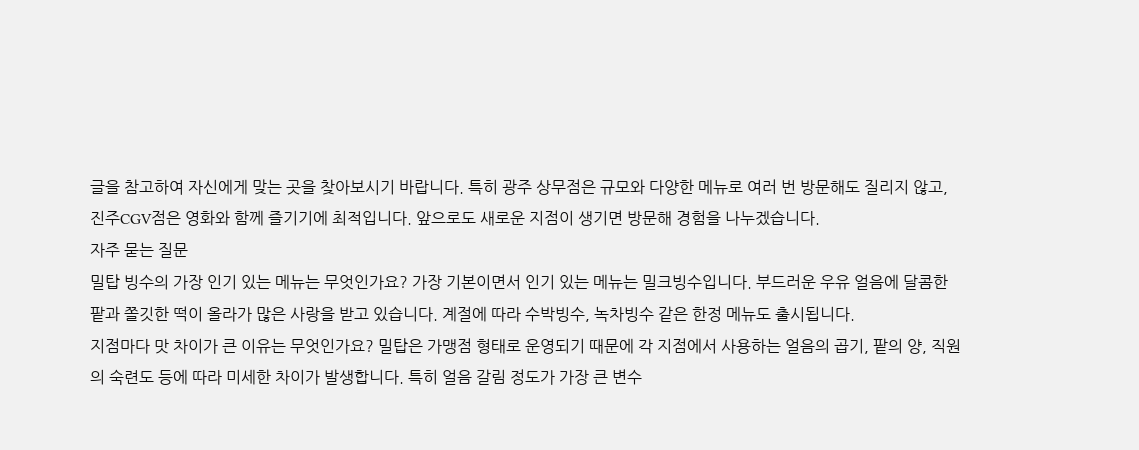글을 참고하여 자신에게 맞는 곳을 찾아보시기 바랍니다. 특히 광주 상무점은 규모와 다양한 메뉴로 여러 번 방문해도 질리지 않고, 진주CGV점은 영화와 함께 즐기기에 최적입니다. 앞으로도 새로운 지점이 생기면 방문해 경험을 나누겠습니다.
자주 묻는 질문
밀탑 빙수의 가장 인기 있는 메뉴는 무엇인가요? 가장 기본이면서 인기 있는 메뉴는 밀크빙수입니다. 부드러운 우유 얼음에 달콤한 팥과 쫄깃한 떡이 올라가 많은 사랑을 받고 있습니다. 계절에 따라 수박빙수, 녹차빙수 같은 한정 메뉴도 출시됩니다.
지점마다 맛 차이가 큰 이유는 무엇인가요? 밀탑은 가맹점 형태로 운영되기 때문에 각 지점에서 사용하는 얼음의 곱기, 팥의 양, 직원의 숙련도 등에 따라 미세한 차이가 발생합니다. 특히 얼음 갈림 정도가 가장 큰 변수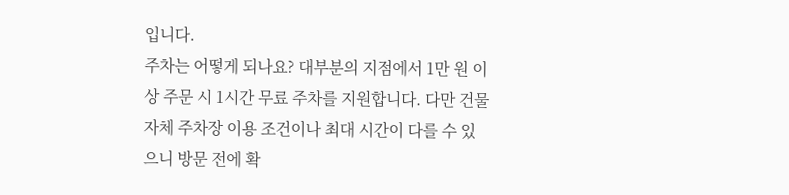입니다.
주차는 어떻게 되나요? 대부분의 지점에서 1만 원 이상 주문 시 1시간 무료 주차를 지원합니다. 다만 건물 자체 주차장 이용 조건이나 최대 시간이 다를 수 있으니 방문 전에 확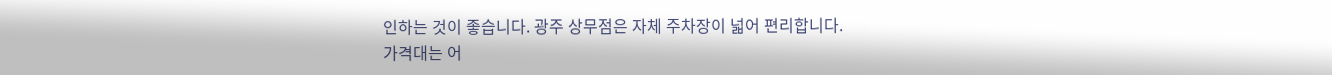인하는 것이 좋습니다. 광주 상무점은 자체 주차장이 넓어 편리합니다.
가격대는 어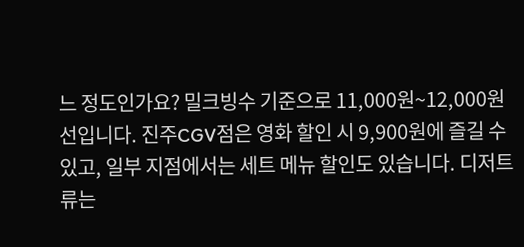느 정도인가요? 밀크빙수 기준으로 11,000원~12,000원 선입니다. 진주CGV점은 영화 할인 시 9,900원에 즐길 수 있고, 일부 지점에서는 세트 메뉴 할인도 있습니다. 디저트류는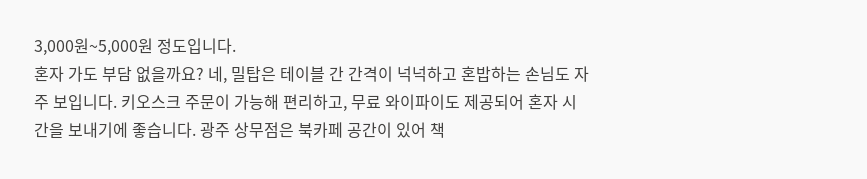3,000원~5,000원 정도입니다.
혼자 가도 부담 없을까요? 네, 밀탑은 테이블 간 간격이 넉넉하고 혼밥하는 손님도 자주 보입니다. 키오스크 주문이 가능해 편리하고, 무료 와이파이도 제공되어 혼자 시간을 보내기에 좋습니다. 광주 상무점은 북카페 공간이 있어 책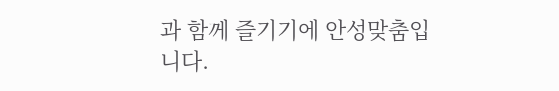과 함께 즐기기에 안성맞춤입니다.